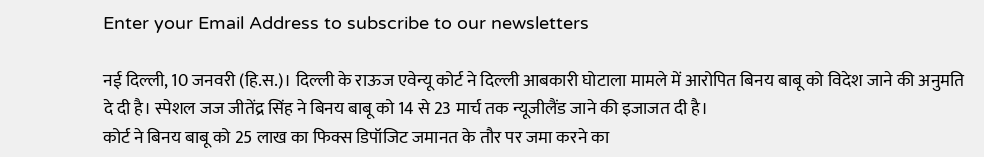Enter your Email Address to subscribe to our newsletters

नई दिल्ली, 10 जनवरी (हि.स.)। दिल्ली के राऊज एवेन्यू कोर्ट ने दिल्ली आबकारी घोटाला मामले में आरोपित बिनय बाबू को विदेश जाने की अनुमति दे दी है। स्पेशल जज जीतेंद्र सिंह ने बिनय बाबू को 14 से 23 मार्च तक न्यूजीलैंड जाने की इजाजत दी है।
कोर्ट ने बिनय बाबू को 25 लाख का फिक्स डिपॉजिट जमानत के तौर पर जमा करने का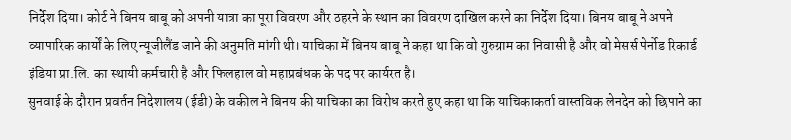निर्देश दिया। कोर्ट ने बिनय बाबू को अपनी यात्रा का पूरा विवरण और ठहरने के स्थान का विवरण दाखिल करने का निर्देश दिया। बिनय बाबू ने अपने व्यापारिक कार्यों के लिए न्यूजीलैंड जाने की अनुमति मांगी थी। याचिका में बिनय बाबू ने कहा था कि वो गुरुग्राम का निवासी है और वो मेसर्स पेर्नोड रिकार्ड इंडिया प्रा.लि. का स्थायी कर्मचारी है और फिलहाल वो महाप्रबंधक के पद पर कार्यरत है।
सुनवाई के दौरान प्रवर्तन निदेशालय (ईडी) के वकील ने बिनय की याचिका का विरोध करते हुए कहा था कि याचिकाकर्ता वास्तविक लेनदेन को छिपाने का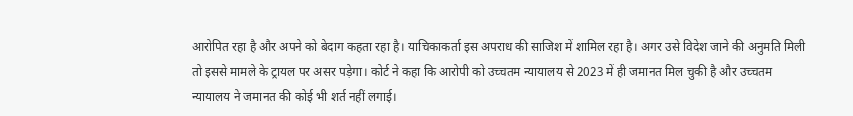आरोपित रहा है और अपने को बेदाग कहता रहा है। याचिकाकर्ता इस अपराध की साजिश में शामिल रहा है। अगर उसे विदेश जाने की अनुमति मिली तो इससे मामले के ट्रायल पर असर पड़ेगा। कोर्ट ने कहा कि आरोपी को उच्चतम न्यायालय से 2023 में ही जमानत मिल चुकी है और उच्चतम न्यायालय ने जमानत की कोई भी शर्त नहीं लगाई।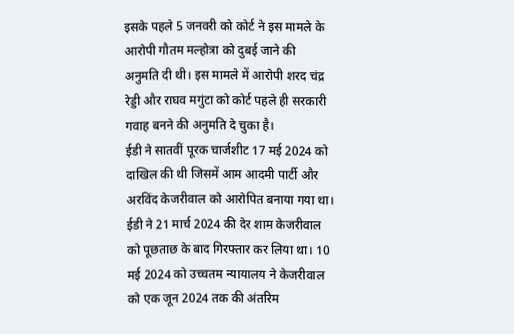इसके पहले 5 जनवरी को कोर्ट ने इस मामले के आरोपी गौतम मल्होत्रा को दुबई जाने की अनुमति दी थी। इस मामले में आरोपी शरद चंद्र रेड्डी और राघव मगुंटा को कोर्ट पहले ही सरकारी गवाह बनने की अनुमति दे चुका है।
ईडी ने सातवीं पूरक चार्जशीट 17 मई 2024 को दाखिल की थी जिसमें आम आदमी पार्टी और अरविंद केजरीवाल को आरोपित बनाया गया था। ईडी ने 21 मार्च 2024 की देर शाम केजरीवाल को पूछताछ के बाद गिरफ्तार कर लिया था। 10 मई 2024 को उच्चतम न्यायालय ने केजरीवाल को एक जून 2024 तक की अंतरिम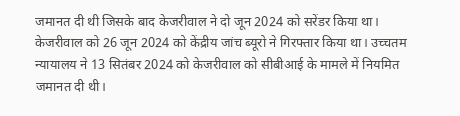जमानत दी थी जिसके बाद केजरीवाल ने दो जून 2024 को सरेंडर किया था।
केजरीवाल को 26 जून 2024 को केंद्रीय जांच ब्यूरो ने गिरफ्तार किया था। उच्चतम न्यायालय ने 13 सितंबर 2024 को केजरीवाल को सीबीआई के मामले में नियमित जमानत दी थी।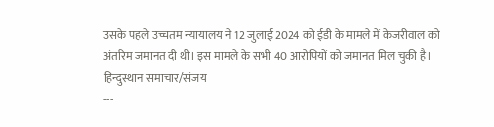उसके पहले उच्चतम न्यायालय ने 12 जुलाई 2024 को ईडी के मामले में केजरीवाल को अंतरिम जमानत दी थी। इस मामले के सभी 40 आरोपियों को जमानत मिल चुकी है।
हिन्दुस्थान समाचार/संजय
---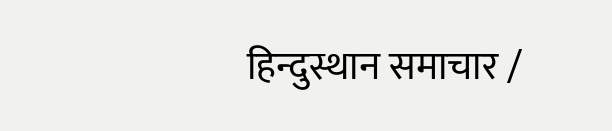हिन्दुस्थान समाचार /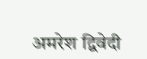अमरेश द्विवेदी